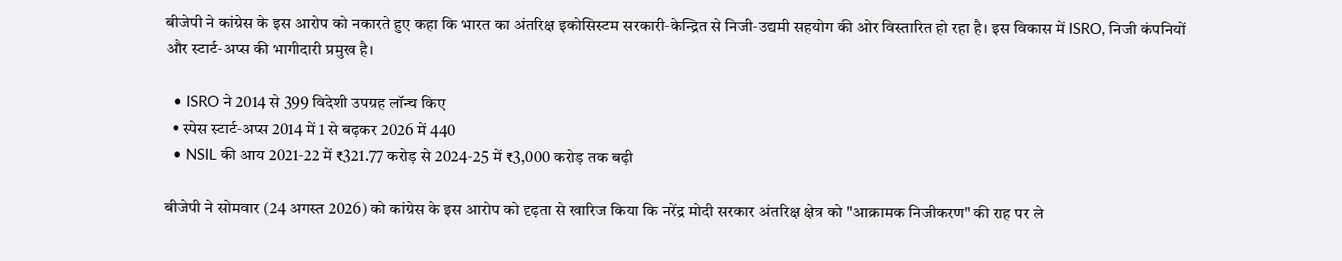बीजेपी ने कांग्रेस के इस आरोप को नकारते हुए कहा कि भारत का अंतरिक्ष इकोसिस्टम सरकारी‑केन्द्रित से निजी‑उद्यमी सहयोग की ओर विस्तारित हो रहा है। इस विकास में ISRO, निजी कंपनियों और स्टार्ट‑अप्स की भागीदारी प्रमुख है।

  • ISRO ने 2014 से 399 विदेशी उपग्रह लॉन्च किए
  • स्पेस स्टार्ट‑अप्स 2014 में 1 से बढ़कर 2026 में 440
  • NSIL की आय 2021‑22 में ₹321.77 करोड़ से 2024‑25 में ₹3,000 करोड़ तक बढ़ी

बीजेपी ने सोमवार (24 अगस्त 2026) को कांग्रेस के इस आरोप को दृढ़ता से खारिज किया कि नरेंद्र मोदी सरकार अंतरिक्ष क्षेत्र को "आक्रामक निजीकरण" की राह पर ले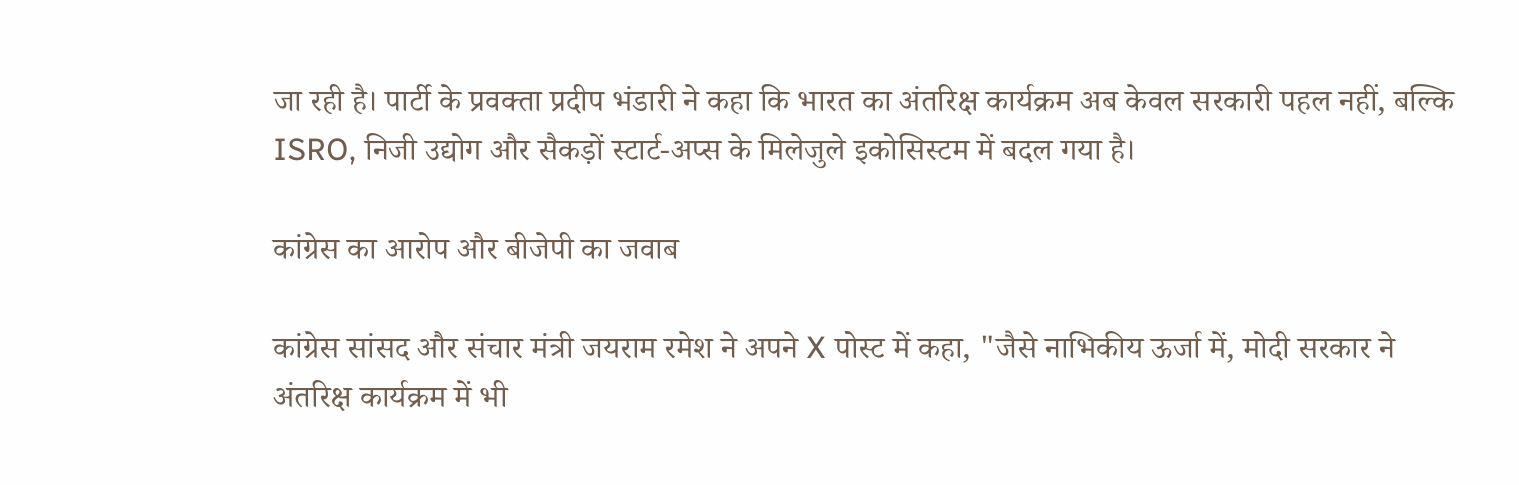जा रही है। पार्टी के प्रवक्ता प्रदीप भंडारी ने कहा कि भारत का अंतरिक्ष कार्यक्रम अब केवल सरकारी पहल नहीं, बल्कि ISRO, निजी उद्योग और सैकड़ों स्टार्ट‑अप्स के मिलेजुले इकोसिस्टम में बदल गया है।

कांग्रेस का आरोप और बीजेपी का जवाब

कांग्रेस सांसद और संचार मंत्री जयराम रमेश ने अपने X पोस्ट में कहा, "जैसे नाभिकीय ऊर्जा में, मोदी सरकार ने अंतरिक्ष कार्यक्रम में भी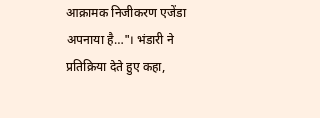आक्रामक निजीकरण एजेंडा अपनाया है…"। भंडारी ने प्रतिक्रिया देते हुए कहा,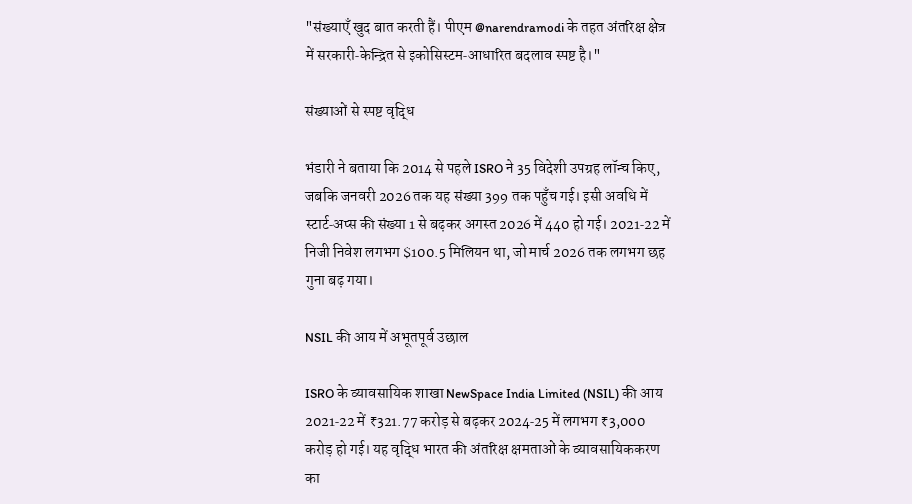"संख्याएँ खुद बात करती हैं। पीएम @narendramodi के तहत अंतरिक्ष क्षेत्र में सरकारी‑केन्द्रित से इकोसिस्टम‑आधारित बदलाव स्पष्ट है।"

संख्याओं से स्पष्ट वृद्धि

भंडारी ने बताया कि 2014 से पहले ISRO ने 35 विदेशी उपग्रह लॉन्च किए, जबकि जनवरी 2026 तक यह संख्या 399 तक पहुँच गई। इसी अवधि में स्टार्ट‑अप्स की संख्या 1 से बढ़कर अगस्त 2026 में 440 हो गई। 2021‑22 में निजी निवेश लगभग $100.5 मिलियन था, जो मार्च 2026 तक लगभग छह गुना बढ़ गया।

NSIL की आय में अभूतपूर्व उछाल

ISRO के व्यावसायिक शाखा NewSpace India Limited (NSIL) की आय 2021‑22 में ₹321.77 करोड़ से बढ़कर 2024‑25 में लगभग ₹3,000 करोड़ हो गई। यह वृद्धि भारत की अंतरिक्ष क्षमताओं के व्यावसायिककरण का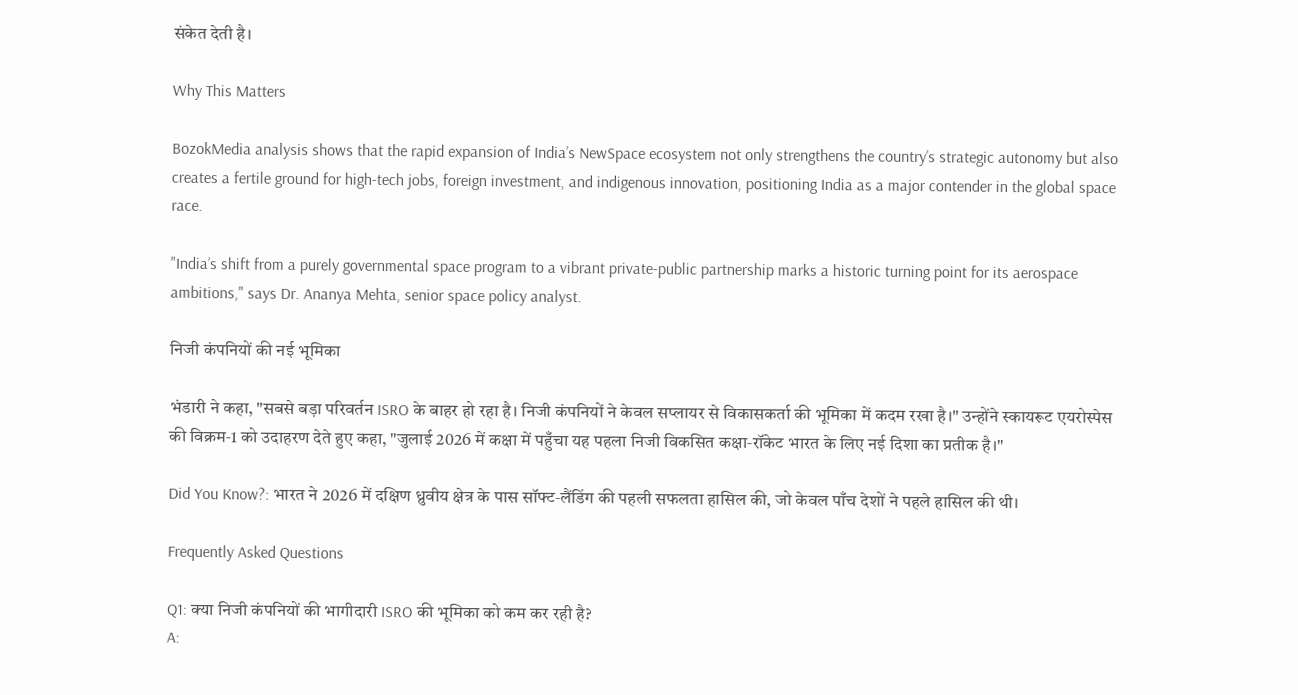संकेत देती है।

Why This Matters

BozokMedia analysis shows that the rapid expansion of India’s NewSpace ecosystem not only strengthens the country’s strategic autonomy but also creates a fertile ground for high‑tech jobs, foreign investment, and indigenous innovation, positioning India as a major contender in the global space race.

"India’s shift from a purely governmental space program to a vibrant private‑public partnership marks a historic turning point for its aerospace ambitions," says Dr. Ananya Mehta, senior space policy analyst.

निजी कंपनियों की नई भूमिका

भंडारी ने कहा, "सबसे बड़ा परिवर्तन ISRO के बाहर हो रहा है। निजी कंपनियों ने केवल सप्लायर से विकासकर्ता की भूमिका में कदम रखा है।" उन्होंने स्कायरूट एयरोस्पेस की विक्रम‑1 को उदाहरण देते हुए कहा, "जुलाई 2026 में कक्षा में पहुँचा यह पहला निजी विकसित कक्षा‑रॉकेट भारत के लिए नई दिशा का प्रतीक है।"

Did You Know?: भारत ने 2026 में दक्षिण ध्रुवीय क्षेत्र के पास सॉफ्ट‑लैंडिंग की पहली सफलता हासिल की, जो केवल पाँच देशों ने पहले हासिल की थी।

Frequently Asked Questions

Q1: क्या निजी कंपनियों की भागीदारी ISRO की भूमिका को कम कर रही है?
A: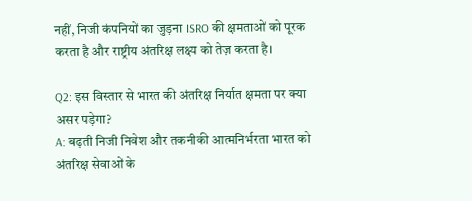नहीं, निजी कंपनियों का जुड़ना ISRO की क्षमताओं को पूरक करता है और राष्ट्रीय अंतरिक्ष लक्ष्य को तेज़ करता है।

Q2: इस विस्तार से भारत की अंतरिक्ष निर्यात क्षमता पर क्या असर पड़ेगा?
A: बढ़ती निजी निवेश और तकनीकी आत्मनिर्भरता भारत को अंतरिक्ष सेवाओं के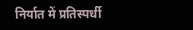निर्यात में प्रतिस्पर्धी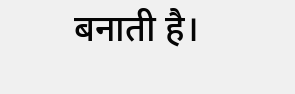बनाती है।